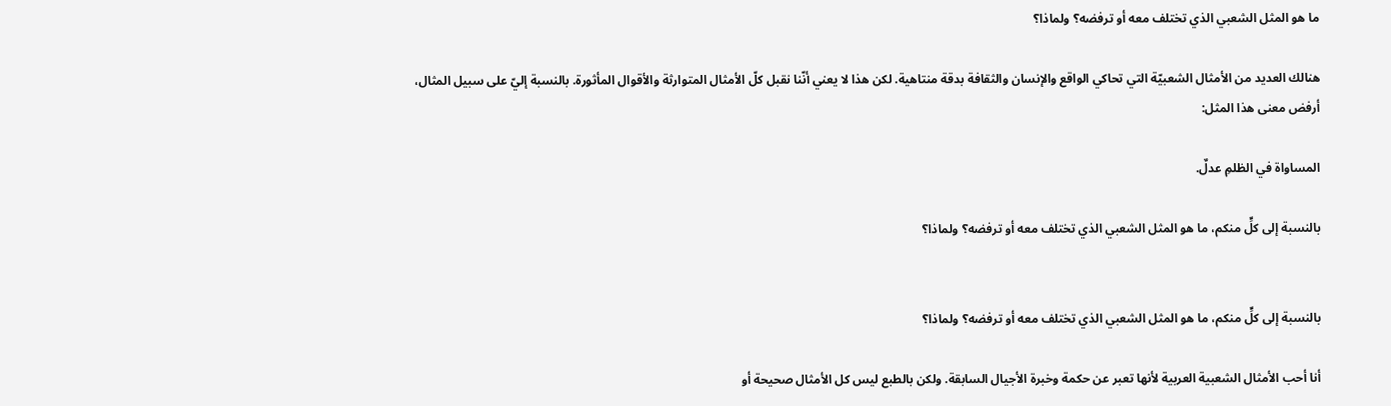ما هو المثل الشعبي الذي تختلف معه أو ترفضه؟ ولماذا؟

هنالك العديد من الأمثال الشعبيّة التي تحاكي الواقع والإنسان والثقافة بدقة منتاهية. لكن هذا لا يعني أنّنا نقبل كلّ الأمثال المتوارثة والأقوال المأثورة. بالنسبة إليّ على سبيل المثال، أرفض معنى هذا المثل:

المساواة في الظلمِ عدلٌ.

بالنسبة إلى كلٍّ منكم، ما هو المثل الشعبي الذي تختلف معه أو ترفضه؟ ولماذا؟


بالنسبة إلى كلٍّ منكم، ما هو المثل الشعبي الذي تختلف معه أو ترفضه؟ ولماذا؟

أنا أحب الأمثال الشعبية العربية لأنها تعبر عن حكمة وخبرة الأجيال السابقة. ولكن بالطبع ليس كل الأمثال صحيحة أو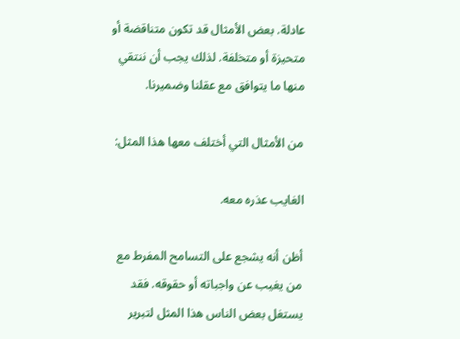عادلة. بعض الأمثال قد تكون متناقضة أو متحيزة أو متخلفة. لذلك يجب أن ننتقي منها ما يتوافق مع عقلنا وضميرنا.

من الأمثال التي أختلف معها هذا المثل:

الغايب عذره معه.

أظن أنه يشجع على التسامح المفرط مع من يغيب عن واجباته أو حقوقه. فقد يستغل بعض الناس هذا المثل لتبرير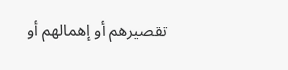تقصيرهم أو إهمالهم أو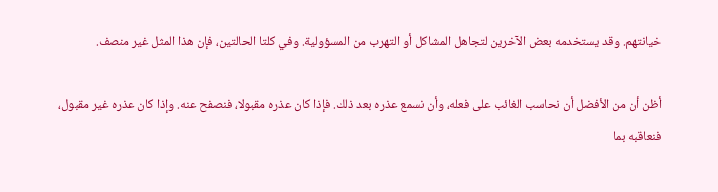خيانتهم. وقد يستخدمه بعض الآخرين لتجاهل المشاكل أو التهرب من المسؤولية. وفي كلتا الحالتين، فإن هذا المثل غير منصف.

أظن أن من الأفضل أن نحاسب الغائب على فعله، وأن نسمع عذره بعد ذلك. فإذا كان عذره مقبولا، فنصفح عنه. وإذا كان عذره غير مقبول، فنعاقبه بما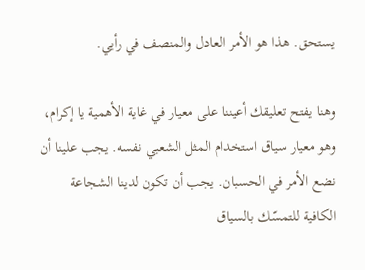يستحق. هذا هو الأمر العادل والمنصف في رأيي.

وهنا يفتح تعليقك أعيننا على معيار في غاية الأهمية يا إكرام، وهو معيار سياق استخدام المثل الشعبي نفسه. يجب علينا أن نضع الأمر في الحسبان. يجب أن تكون لدينا الشجاعة الكافية للتمسّك بالسياق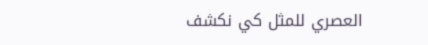العصري للمثل كي نكشف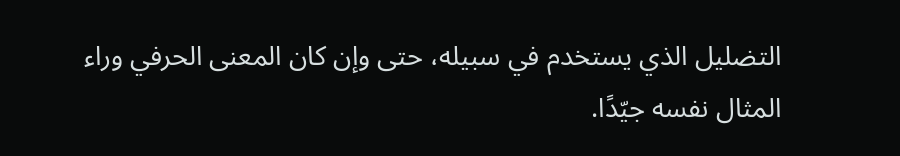التضليل الذي يستخدم في سبيله، حتى وإن كان المعنى الحرفي وراء المثال نفسه جيّدًا.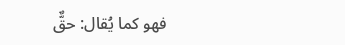فهو كما يُقال: حقٌّ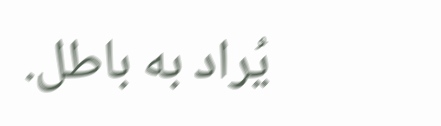يُراد به باطل.